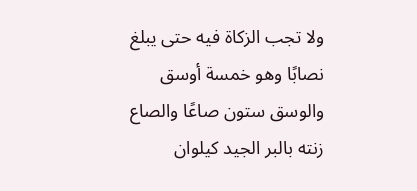ولا تجب الزكاة فيه حتى يبلغ نصابًا وهو خمسة أوسق والوسق ستون صاعًا والصاع زنته بالبر الجيد كيلوان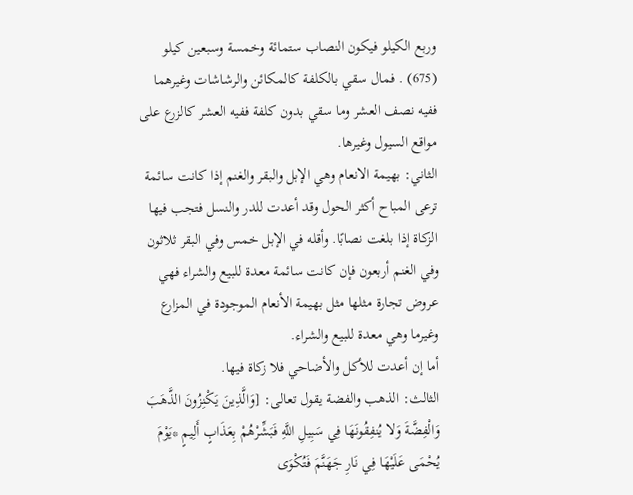وربع الكيلو فيكون النصاب ستمائة وخمسة وسبعين كيلو (675) . فمال سقي بالكلفة كالمكائن والرشاشات وغيرهما ففيه نصف العشر وما سقي بدون كلفة ففيه العشر كالزرع على مواقع السيول وغيرها.
الثاني: بهيمة الانعام وهي الإبل والبقر والغنم إذا كانت سائمة ترعى المباح أكثر الحول وقد أعدت للدر والنسل فتجب فيها الزكاة إذا بلغت نصابًا. وأقله في الإبل خمس وفي البقر ثلاثون وفي الغنم أربعون فإن كانت سائمة معدة للبيع والشراء فهي عروض تجارة مثلها مثل بهيمة الأنعام الموجودة في المزارع وغيرما وهي معدة للبيع والشراء.
أما إن أعدت للأكل والأضاحي فلا زكاة فيها.
الثالث: الذهب والفضة يقول تعالى: [وَالَّذِينَ يَكْنِزُونَ الذَّهَبَ وَالْفِضَّةَ وَلا يُنفِقُونَهَا فِي سَبِيلِ اللَّهِ فَبَشِّرْهُمْ بِعَذَابٍ أَلِيمٍ *يَوْمَ يُحْمَى عَلَيْهَا فِي نَارِ جَهَنَّمَ فَتُكْوَى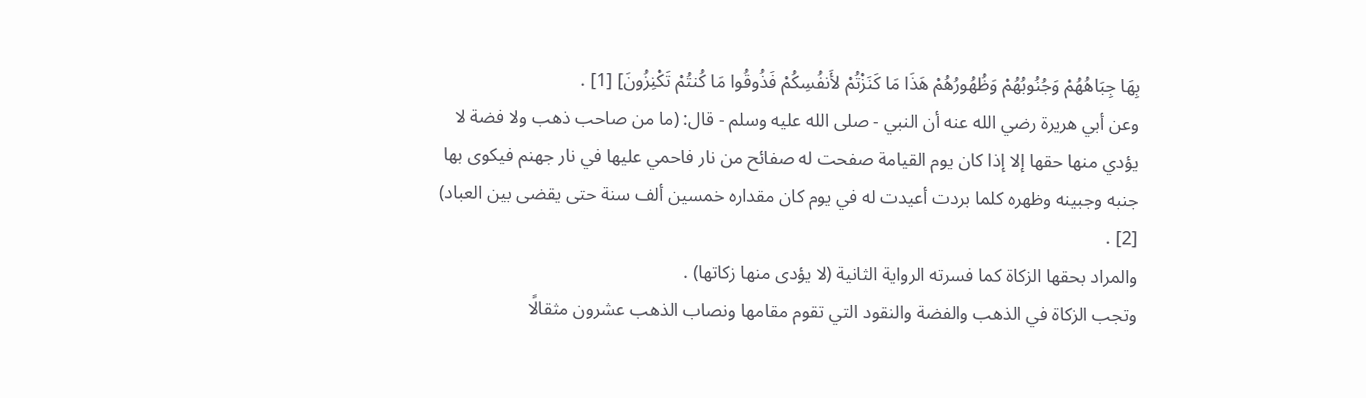بِهَا جِبَاهُهُمْ وَجُنُوبُهُمْ وَظُهُورُهُمْ هَذَا مَا كَنَزْتُمْ لأَنفُسِكُمْ فَذُوقُوا مَا كُنتُمْ تَكْنِزُونَ] [1] .
وعن أبي هريرة رضي الله عنه أن النبي - صلى الله عليه وسلم - قال: (ما من صاحب ذهب ولا فضة لا يؤدي منها حقها إلا إذا كان يوم القيامة صفحت له صفائح من نار فاحمي عليها في نار جهنم فيكوى بها جنبه وجبينه وظهره كلما بردت أعيدت له في يوم كان مقداره خمسين ألف سنة حتى يقضى بين العباد) [2] .
والمراد بحقها الزكاة كما فسرته الرواية الثانية (لا يؤدى منها زكاتها) .
وتجب الزكاة في الذهب والفضة والنقود التي تقوم مقامها ونصاب الذهب عشرون مثقالًا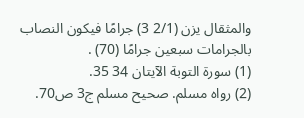والمثقال يزن (2/1 3) جرامًا فيكون النصاب بالجرامات سبعين جرامًا (70) .
(1) سورة التوبة الآيتان 34 35.
(2) رواه مسلم. صحيح مسلم ج3 ص70.